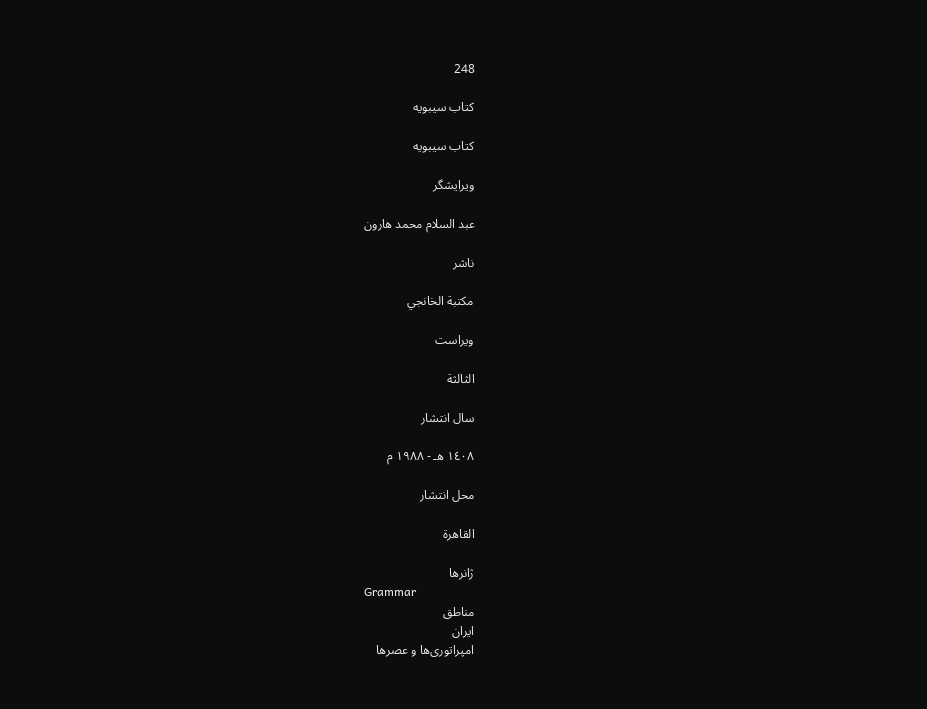248

کتاب سیبویه

كتاب سيبويه

ویرایشگر

عبد السلام محمد هارون

ناشر

مكتبة الخانجي

ویراست

الثالثة

سال انتشار

١٤٠٨ هـ - ١٩٨٨ م

محل انتشار

القاهرة

ژانرها
Grammar
مناطق
ایران
امپراتوری‌ها و عصرها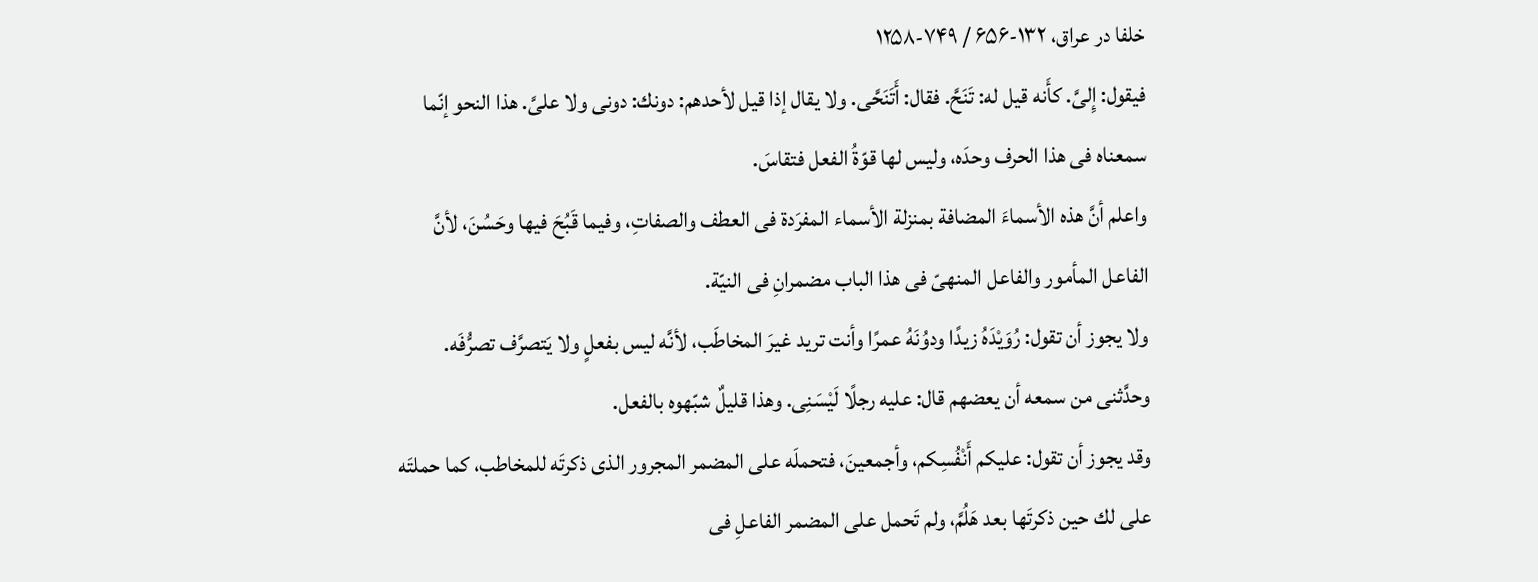خلفا در عراق، ۱۳۲-۶۵۶ / ۷۴۹-۱۲۵۸
فيقول: إِلىَّ. كأَنه قيل له: تَنَحَّ. فقال: أَتَنَحَّى. ولا يقال إذا قيل لأحدهم: دونك: دونى ولا علىَّ. هذا النحو إنّما سمعناه فى هذا الحرف وحدَه، وليس لها قوّةُ الفعل فتقاسَ.
واعلم أنَّ هذه الأسماءَ المضافة بمنزلة الأسماء المفرَدة فى العطف والصفاتِ، وفيما قَبُحَ فيها وحَسُنَ، لأنَّ الفاعل المأمور والفاعل المنهىّ فى هذا الباب مضمرانِ فى النيّة.
ولا يجوز أن تقول: رُوَيْدَهُ زيدًا ودوُنَهُ عمرًا وأنت تريد غيرَ المخاطَب، لأنَّه ليس بفعلٍ ولا يَتصرَّف تصرُّفَه. وحدَّثنى من سمعه أن يعضهم قال: عليه رجلًا لَيْسَنِى. وهذا قليلٌ شبّهوه بالفعل.
وقد يجوز أن تقول: عليكم أَنْفُسِكم، وأجمعينَ، فتحملَه على المضمر المجرور الذى ذكرتَه للمخاطب، كما حملتَه على لك حين ذكرتَها بعد هَلُمَّ، ولم تَحمل على المضمر الفاعلِ فى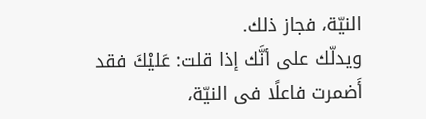النيّة، فجاز ذلك.
ويدلّك على أنَّك إذا قلت: عَليْكَ فقد أَضمرت فاعلًا فى النيّة،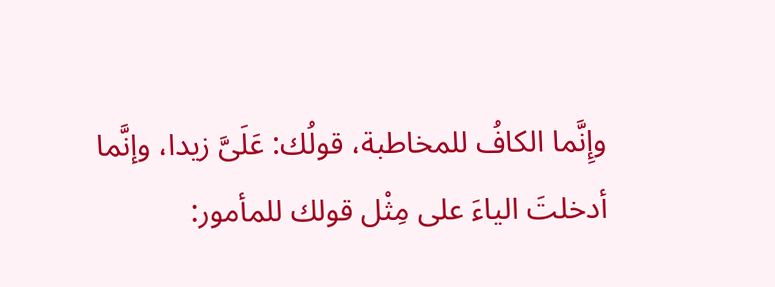وإِنَّما الكافُ للمخاطبة، قولُك: عَلَىَّ زيدا، وإنَّما أدخلتَ الياءَ على مِثْل قولك للمأمور: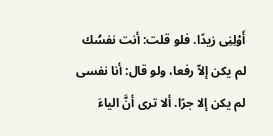أَوْلِنِى زيدًا. فلو قلت: أنت نفسُك لم يكن إلاّ رفعا، ولو قال: أنا نفسى لم يكن إلا جرًا. ألا ترى أنَّ الياءَ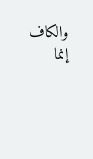والكاف إنما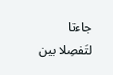جاءتا لتَفصِلا بين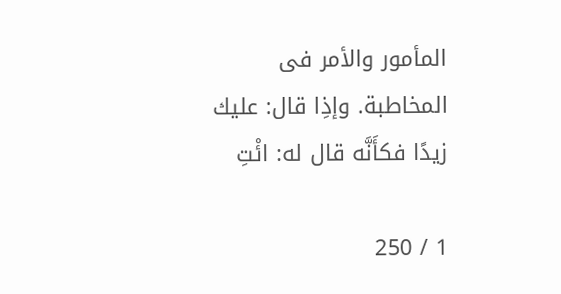المأمور والأمر فى المخاطبة. وإذِا قال: عليك زيدًا فكأَنَّه قال له: ائْتِ

1 / 250